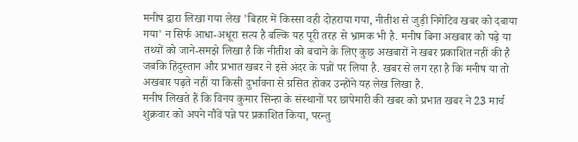मनीष द्वारा लिखा गया लेख 'बिहार में किस्सा वही दोहराया गया, नीतीश से जुड़ी निगेटिव खबर को दबाया गया' न सिर्फ आधा-अधूरा सत्य है बल्कि यह पूरी तरह से भ्रामक भी है. मनीष बिना अखबार को पढ़े या तथ्यों को जाने-समझे लिखा है कि नीतीश को बचाने के लिए कुछ अखबारों ने खबर प्रकाशित नहीं की है जबकि हिंदुस्तान और प्रभात खबर ने इसे अंदर के पन्नों पर लिया है. खबर से लग रहा है कि मनीष या तो अखबार पढ़ते नहीं या किसी दुर्भावना से ग्रसित होकर उन्होंने यह लेख लिखा है.
मनीष लिखते हैं कि विनय कुमार सिन्हा के संस्थानों पर छापेमारी की खबर को प्रभात खबर ने 23 मार्च शुक्रवार को अपने नौंवें पन्ने पर प्रकाशित किया, परन्तु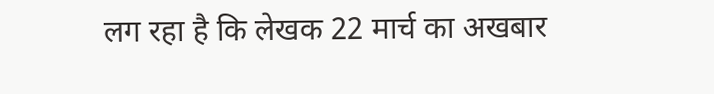लग रहा है कि लेखक 22 मार्च का अखबार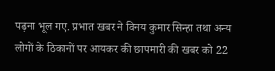पढ़ना भूल गए. प्रभात खबर ने विनय कुमार सिन्हा तथा अन्य लोगों के ठिकानों पर आयकर की छापमारी की खबर को 22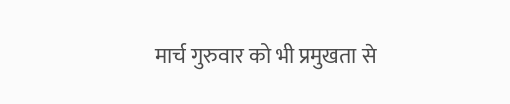मार्च गुरुवार को भी प्रमुखता से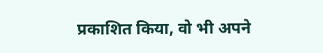प्रकाशित किया, वो भी अपने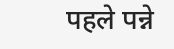पहले पन्ने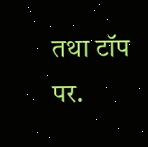तथा टॉप पर.